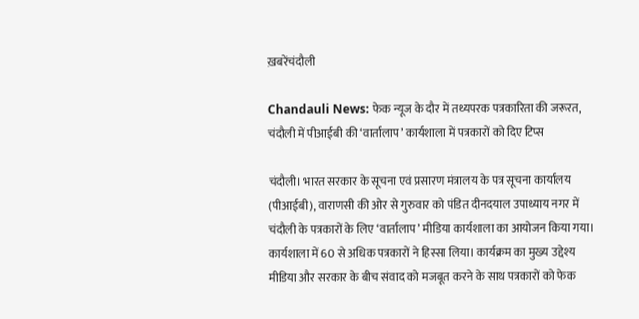ख़बरेंचंदौली

Chandauli News: फेक न्यूज के दौर में तथ्यपरक पत्रकारिता की जरूरत, चंदौली में पीआईबी की ‘वार्तालाप’ कार्यशाला में पत्रकारों को दिए टिप्स

चंदौली। भारत सरकार के सूचना एवं प्रसारण मंत्रालय के पत्र सूचना कार्यालय (पीआईबी), वाराणसी की ओर से गुरुवार को पंडित दीनदयाल उपाध्याय नगर में चंदौली के पत्रकारों के लिए ‘वार्तालाप’ मीडिया कार्यशाला का आयोजन किया गया। कार्यशाला में 60 से अधिक पत्रकारों ने हिस्सा लिया। कार्यक्रम का मुख्य उद्देश्य मीडिया और सरकार के बीच संवाद को मजबूत करने के साथ पत्रकारों को फेक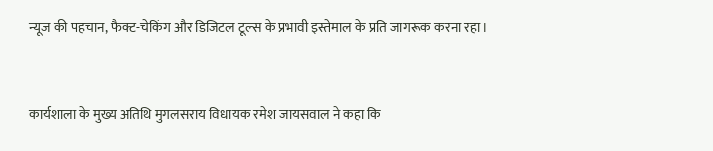न्यूज की पहचान, फैक्ट-चेकिंग और डिजिटल टूल्स के प्रभावी इस्तेमाल के प्रति जागरूक करना रहा।



कार्यशाला के मुख्य अतिथि मुगलसराय विधायक रमेश जायसवाल ने कहा कि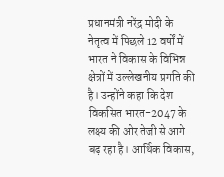प्रधानमंत्री नरेंद्र मोदी के नेतृत्व में पिछले 12 वर्षों में भारत ने विकास के विभिन्न क्षेत्रों में उल्लेखनीय प्रगति की है। उन्होंने कहा कि देश विकसित भारत-2047 के लक्ष्य की ओर तेजी से आगे बढ़ रहा है। आर्थिक विकास,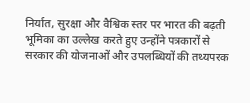निर्यात, सुरक्षा और वैश्विक स्तर पर भारत की बढ़ती भूमिका का उल्लेख करते हुए उन्होंने पत्रकारों से सरकार की योजनाओं और उपलब्धियों की तथ्यपरक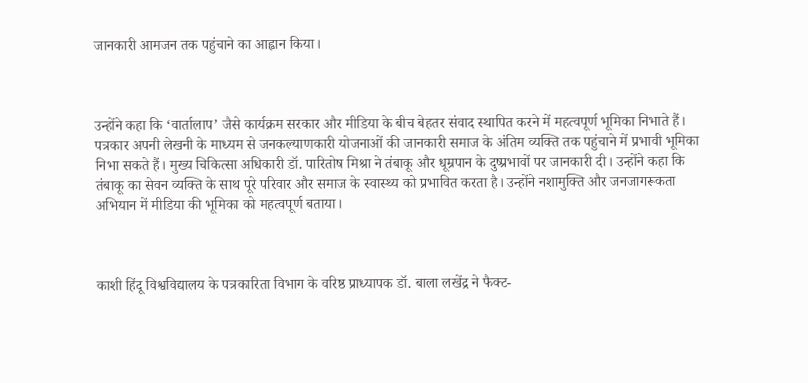जानकारी आमजन तक पहुंचाने का आह्वान किया।



उन्होंने कहा कि ‘वार्तालाप’ जैसे कार्यक्रम सरकार और मीडिया के बीच बेहतर संवाद स्थापित करने में महत्वपूर्ण भूमिका निभाते हैं। पत्रकार अपनी लेखनी के माध्यम से जनकल्याणकारी योजनाओं की जानकारी समाज के अंतिम व्यक्ति तक पहुंचाने में प्रभावी भूमिका निभा सकते हैं। मुख्य चिकित्सा अधिकारी डॉ. पारितोष मिश्रा ने तंबाकू और धूम्रपान के दुष्प्रभावों पर जानकारी दी। उन्होंने कहा कि तंबाकू का सेवन व्यक्ति के साथ पूरे परिवार और समाज के स्वास्थ्य को प्रभावित करता है। उन्होंने नशामुक्ति और जनजागरूकता अभियान में मीडिया की भूमिका को महत्वपूर्ण बताया।



काशी हिंदू विश्वविद्यालय के पत्रकारिता विभाग के वरिष्ठ प्राध्यापक डॉ. बाला लखेंद्र ने फैक्ट-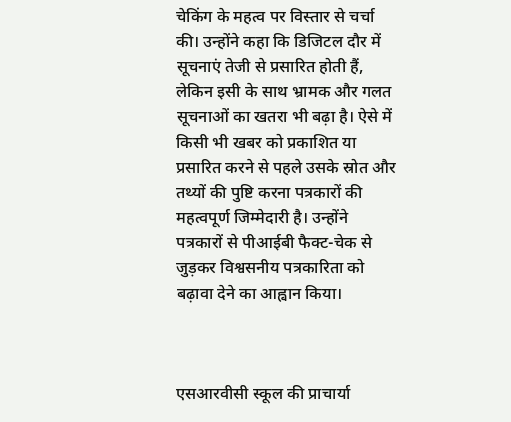चेकिंग के महत्व पर विस्तार से चर्चा की। उन्होंने कहा कि डिजिटल दौर में सूचनाएं तेजी से प्रसारित होती हैं, लेकिन इसी के साथ भ्रामक और गलत सूचनाओं का खतरा भी बढ़ा है। ऐसे में किसी भी खबर को प्रकाशित या प्रसारित करने से पहले उसके स्रोत और तथ्यों की पुष्टि करना पत्रकारों की महत्वपूर्ण जिम्मेदारी है। उन्होंने पत्रकारों से पीआईबी फैक्ट-चेक से जुड़कर विश्वसनीय पत्रकारिता को बढ़ावा देने का आह्वान किया।



एसआरवीसी स्कूल की प्राचार्या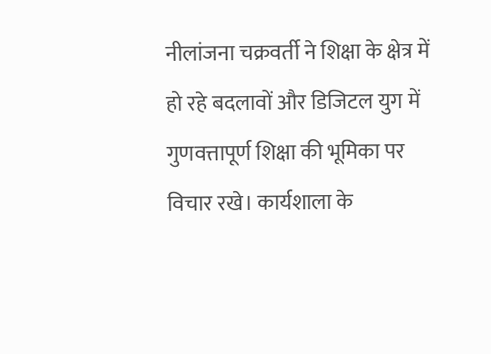नीलांजना चक्रवर्ती ने शिक्षा के क्षेत्र में हो रहे बदलावों और डिजिटल युग में गुणवत्तापूर्ण शिक्षा की भूमिका पर विचार रखे। कार्यशाला के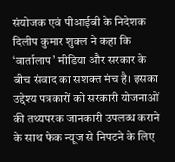संयोजक एवं पीआईबी के निदेशक दिलीप कुमार शुक्ल ने कहा कि ‘वार्तालाप’ मीडिया और सरकार के बीच संवाद का सशक्त मंच है। इसका उद्देश्य पत्रकारों को सरकारी योजनाओं की तथ्यपरक जानकारी उपलब्ध कराने के साथ फेक न्यूज से निपटने के लिए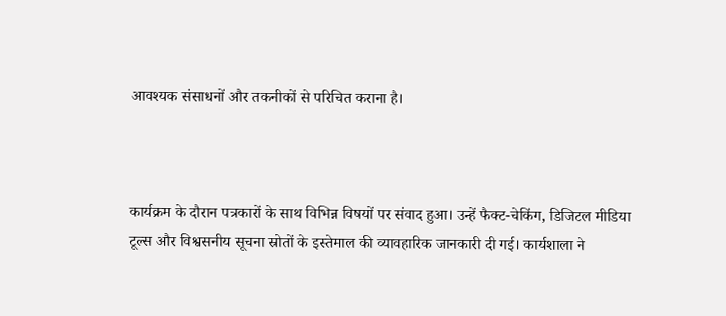आवश्यक संसाधनों और तकनीकों से परिचित कराना है।



कार्यक्रम के दौरान पत्रकारों के साथ विभिन्न विषयों पर संवाद हुआ। उन्हें फैक्ट-चेकिंग, डिजिटल मीडिया टूल्स और विश्वसनीय सूचना स्रोतों के इस्तेमाल की व्यावहारिक जानकारी दी गई। कार्यशाला ने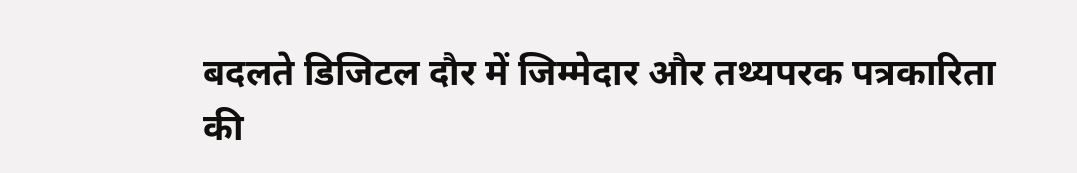बदलते डिजिटल दौर में जिम्मेदार और तथ्यपरक पत्रकारिता की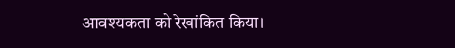आवश्यकता को रेखांकित किया।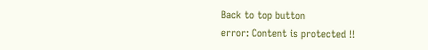Back to top button
error: Content is protected !!